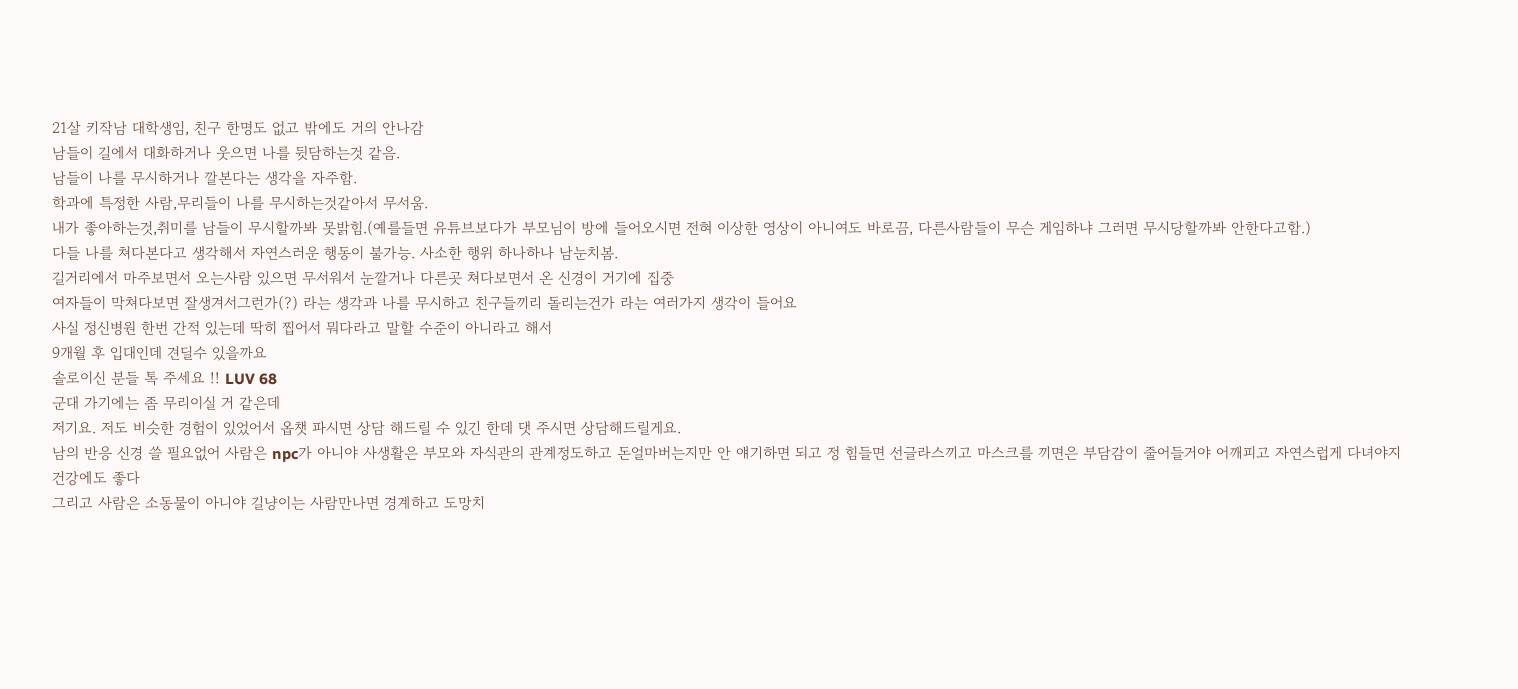21살 키작남 대학생임, 친구 한명도 없고 밖에도 거의 안나감
남들이 길에서 대화하거나 웃으면 나를 뒷담하는것 같음.
남들이 나를 무시하거나 깔본다는 생각을 자주함.
학과에 특정한 사람,무리들이 나를 무시하는것같아서 무서움.
내가 좋아하는것,취미를 남들이 무시할까봐 못밝힘.(예를들면 유튜브보다가 부모님이 방에 들어오시면 전혀 이상한 영상이 아니여도 바로끔, 다른사람들이 무슨 게임하냐 그러면 무시당할까봐 안한다고함.)
다들 나를 쳐다본다고 생각해서 자연스러운 행동이 불가능. 사소한 행위 하나하나 남눈치봄.
길거리에서 마주보면서 오는사람 있으면 무서워서 눈깔거나 다른곳 쳐다보면서 온 신경이 거기에 집중
여자들이 막쳐다보면 잘생겨서그런가(?) 라는 생각과 나를 무시하고 친구들끼리 돌리는건가 라는 여러가지 생각이 들어요
사실 정신병원 한번 간적 있는데 딱히 찝어서 뭐다라고 말할 수준이 아니라고 해서
9개월 후 입대인데 견딜수 있을까요
솔로이신 분들 톡 주세요 !! LUV 68
군대 가기에는 좀 무리이실 거 같은데
저기요. 저도 비슷한 경험이 있었어서 옵챗 파시면 상담 해드릴 수 있긴 한데 댓 주시면 상담해드릴게요.
남의 반응 신경 쓸 필요없어 사람은 npc가 아니야 사생활은 부모와 자식관의 관계정도하고 돈얼마버는지만 안 얘기하면 되고 정 힘들면 선글라스끼고 마스크를 끼면은 부담감이 줄어들거야 어깨피고 자연스럽게 다녀야지 건강에도 좋다
그리고 사람은 소동물이 아니야 길냥이는 사람만나면 경계하고 도망치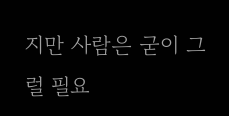지만 사람은 굳이 그럴 필요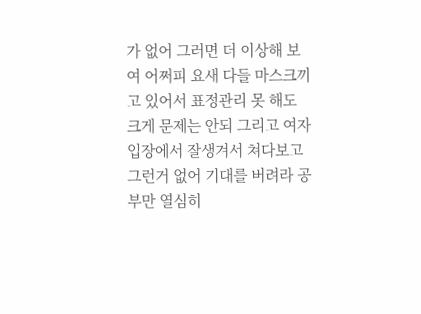가 없어 그러면 더 이상해 보여 어쩌피 요새 다들 마스크끼고 있어서 표정관리 못 해도 크게 문제는 안되 그리고 여자 입장에서 잘생겨서 쳐다보고 그런거 없어 기대를 버려라 공부만 열심히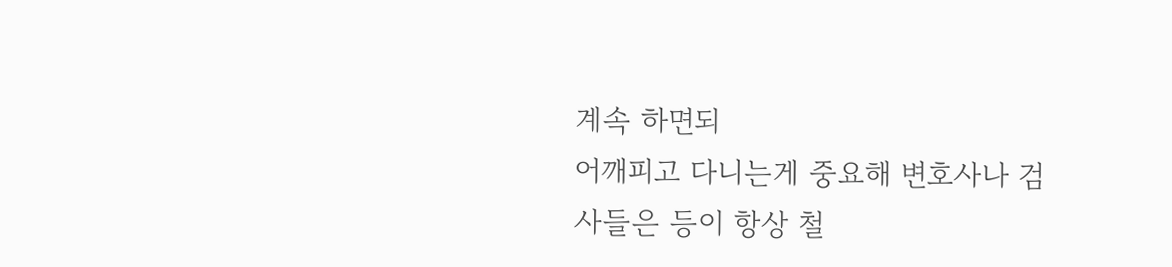계속 하면되
어깨피고 다니는게 중요해 변호사나 검사들은 등이 항상 철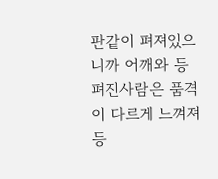판같이 펴져있으니까 어깨와 등펴진사람은 품격이 다르게 느껴져 등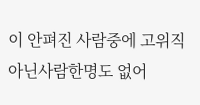이 안펴진 사람중에 고위직 아닌사람한명도 없어